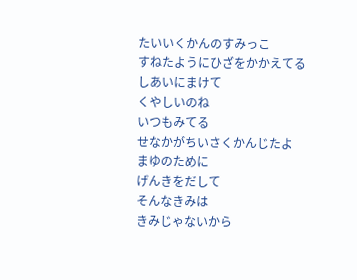たいいくかんのすみっこ
すねたようにひざをかかえてる
しあいにまけて
くやしいのね
いつもみてる
せなかがちいさくかんじたよ
まゆのために
げんきをだして
そんなきみは
きみじゃないから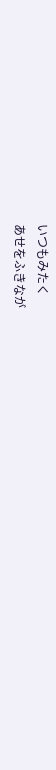いつもみたく
あせをふきなが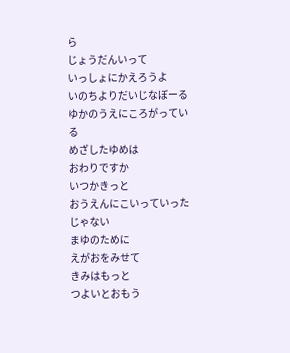ら
じょうだんいって
いっしょにかえろうよ
いのちよりだいじなぼーる
ゆかのうえにころがっている
めざしたゆめは
おわりですか
いつかきっと
おうえんにこいっていったじゃない
まゆのために
えがおをみせて
きみはもっと
つよいとおもう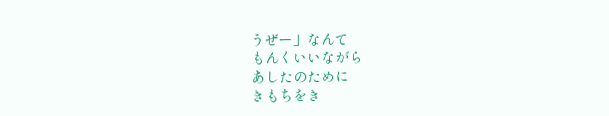うぜー」なんて
もんくいいながら
あしたのために
きもちをき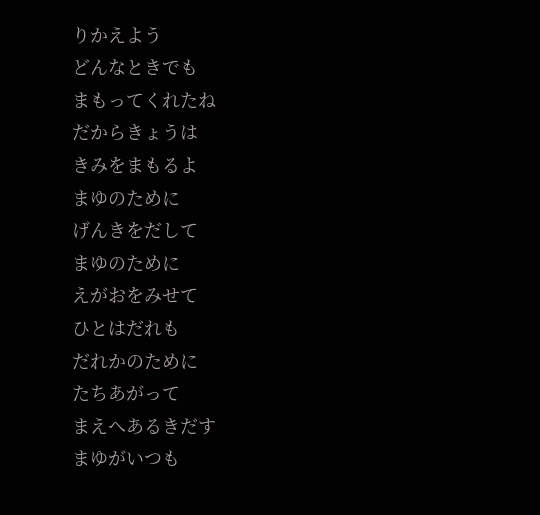りかえよう
どんなときでも
まもってくれたね
だからきょうは
きみをまもるよ
まゆのために
げんきをだして
まゆのために
えがおをみせて
ひとはだれも
だれかのために
たちあがって
まえへあるきだす
まゆがいつも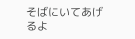そばにいてあげるよ